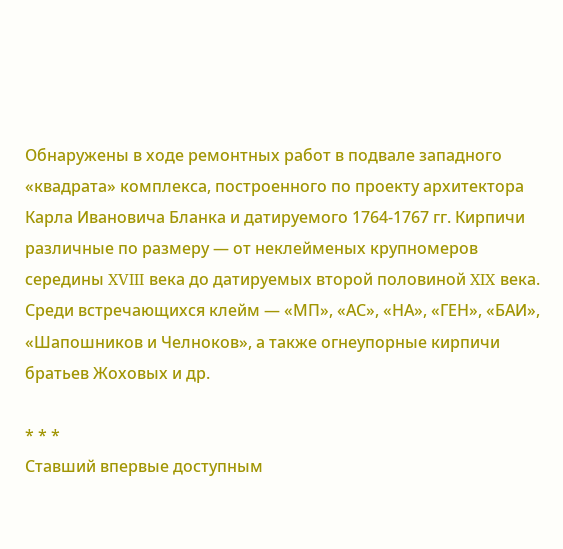Обнаружены в ходе ремонтных работ в подвале западного «квадрата» комплекса, построенного по проекту архитектора Карла Ивановича Бланка и датируемого 1764-1767 гг. Кирпичи различные по размеру — от неклейменых крупномеров середины XVIII века до датируемых второй половиной XIX века. Среди встречающихся клейм — «МП», «АС», «НА», «ГЕН», «БАИ», «Шапошников и Челноков», а также огнеупорные кирпичи братьев Жоховых и др.

* * *
Ставший впервые доступным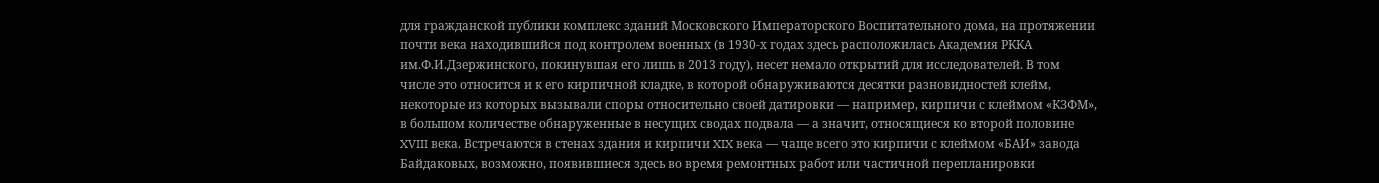для гражданской публики комплекс зданий Московского Императорского Воспитательного дома, на протяжении почти века находившийся под контролем военных (в 1930-х годах здесь расположилась Академия РККА им.Ф.И.Дзержинского, покинувшая его лишь в 2013 году), несет немало открытий для исследователей. В том числе это относится и к его кирпичной кладке, в которой обнаруживаются десятки разновидностей клейм, некоторые из которых вызывали споры относительно своей датировки — например, кирпичи с клеймом «КЗФМ», в большом количестве обнаруженные в несущих сводах подвала — а значит, относящиеся ко второй половине XVIII века. Встречаются в стенах здания и кирпичи XIX века — чаще всего это кирпичи с клеймом «БАИ» завода Байдаковых, возможно, появившиеся здесь во время ремонтных работ или частичной перепланировки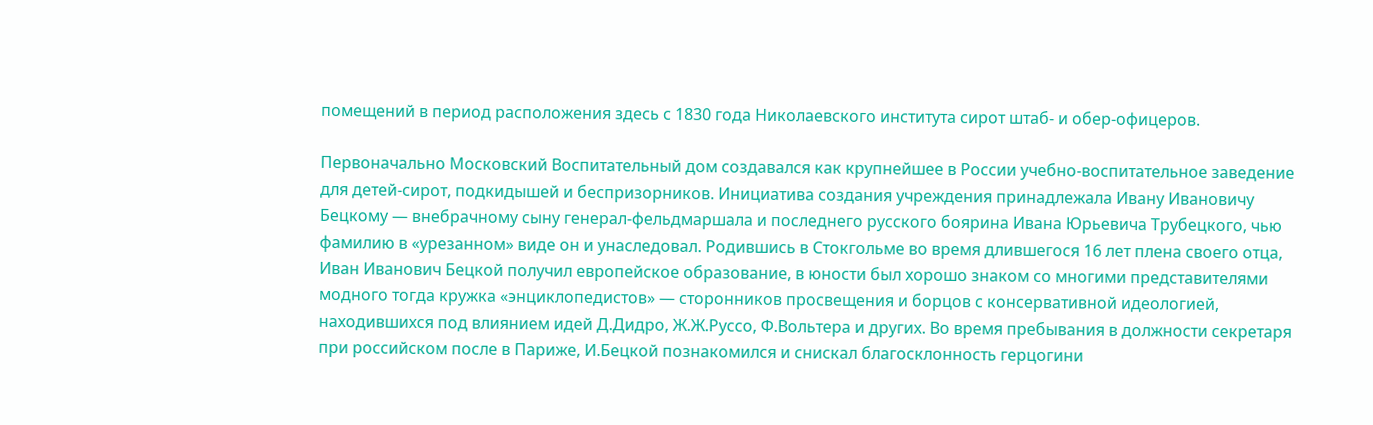помещений в период расположения здесь с 1830 года Николаевского института сирот штаб- и обер-офицеров.

Первоначально Московский Воспитательный дом создавался как крупнейшее в России учебно-воспитательное заведение для детей-сирот, подкидышей и беспризорников. Инициатива создания учреждения принадлежала Ивану Ивановичу Бецкому — внебрачному сыну генерал-фельдмаршала и последнего русского боярина Ивана Юрьевича Трубецкого, чью фамилию в «урезанном» виде он и унаследовал. Родившись в Стокгольме во время длившегося 16 лет плена своего отца, Иван Иванович Бецкой получил европейское образование, в юности был хорошо знаком со многими представителями модного тогда кружка «энциклопедистов» — сторонников просвещения и борцов с консервативной идеологией, находившихся под влиянием идей Д.Дидро, Ж.Ж.Руссо, Ф.Вольтера и других. Во время пребывания в должности секретаря при российском после в Париже, И.Бецкой познакомился и снискал благосклонность герцогини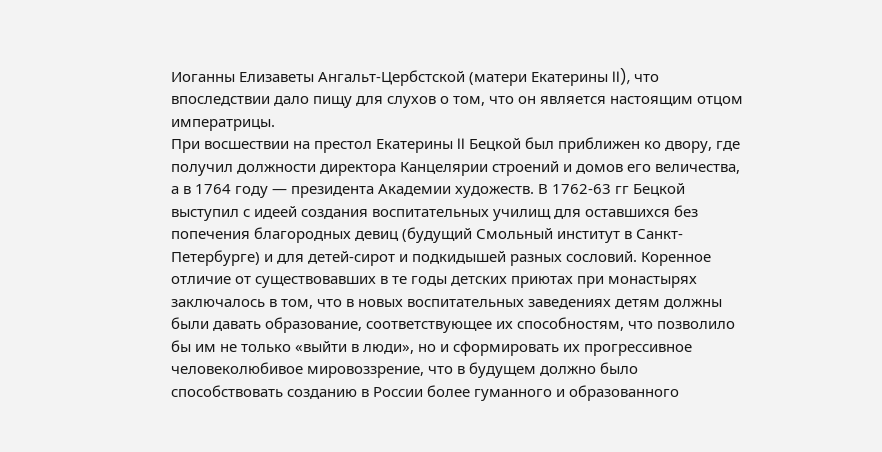Иоганны Елизаветы Ангальт-Цербстской (матери Екатерины II), что впоследствии дало пищу для слухов о том, что он является настоящим отцом императрицы.
При восшествии на престол Екатерины II Бецкой был приближен ко двору, где получил должности директора Канцелярии строений и домов его величества, а в 1764 году — президента Академии художеств. В 1762-63 гг Бецкой выступил с идеей создания воспитательных училищ для оставшихся без попечения благородных девиц (будущий Смольный институт в Санкт-Петербурге) и для детей-сирот и подкидышей разных сословий. Коренное отличие от существовавших в те годы детских приютах при монастырях заключалось в том, что в новых воспитательных заведениях детям должны были давать образование, соответствующее их способностям, что позволило бы им не только «выйти в люди», но и сформировать их прогрессивное человеколюбивое мировоззрение, что в будущем должно было способствовать созданию в России более гуманного и образованного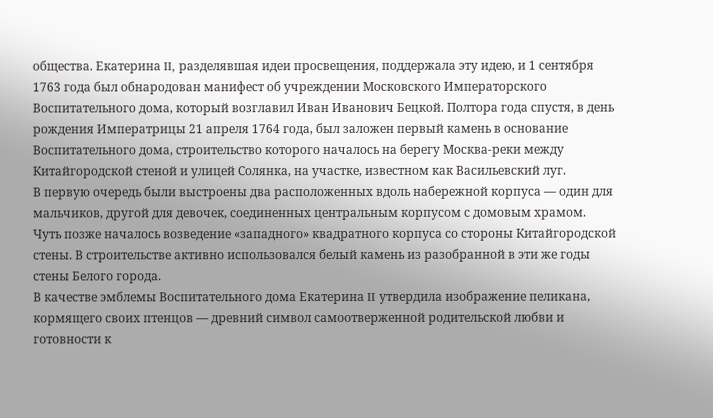общества. Екатерина II, разделявшая идеи просвещения, поддержала эту идею, и 1 сентября 1763 года был обнародован манифест об учреждении Московского Императорского Воспитательного дома, который возглавил Иван Иванович Бецкой. Полтора года спустя, в день рождения Императрицы 21 апреля 1764 года, был заложен первый камень в основание Воспитательного дома, строительство которого началось на берегу Москва-реки между Китайгородской стеной и улицей Солянка, на участке, известном как Васильевский луг.
В первую очередь были выстроены два расположенных вдоль набережной корпуса — один для мальчиков, другой для девочек, соединенных центральным корпусом с домовым храмом. Чуть позже началось возведение «западного» квадратного корпуса со стороны Китайгородской стены. В строительстве активно использовался белый камень из разобранной в эти же годы стены Белого города.
В качестве эмблемы Воспитательного дома Екатерина II утвердила изображение пеликана, кормящего своих птенцов — древний символ самоотверженной родительской любви и готовности к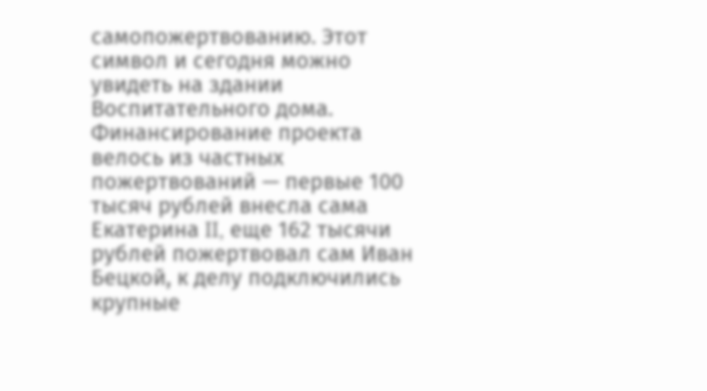самопожертвованию. Этот символ и сегодня можно увидеть на здании Воспитательного дома.
Финансирование проекта велось из частных пожертвований — первые 100 тысяч рублей внесла сама Екатерина II, еще 162 тысячи рублей пожертвовал сам Иван Бецкой, к делу подключились крупные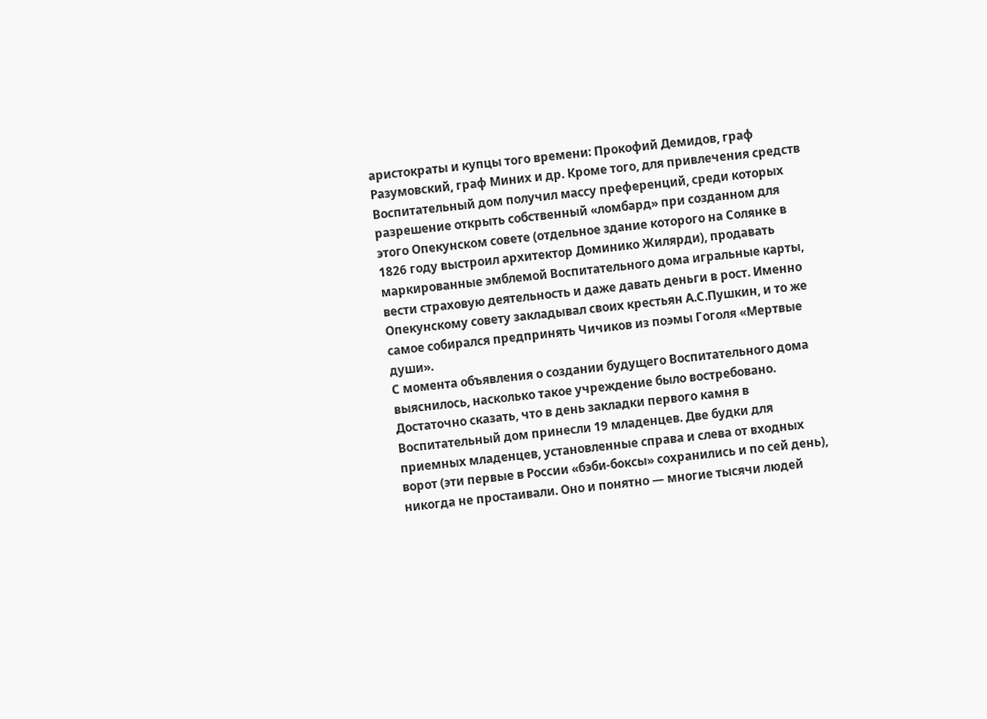аристократы и купцы того времени: Прокофий Демидов, граф Разумовский, граф Миних и др. Кроме того, для привлечения средств Воспитательный дом получил массу преференций, среди которых разрешение открыть собственный «ломбард» при созданном для этого Опекунском совете (отдельное здание которого на Солянке в 1826 году выстроил архитектор Доминико Жилярди), продавать маркированные эмблемой Воспитательного дома игральные карты, вести страховую деятельность и даже давать деньги в рост. Именно Опекунскому совету закладывал своих крестьян А.С.Пушкин, и то же самое собирался предпринять Чичиков из поэмы Гоголя «Мертвые души».
С момента объявления о создании будущего Воспитательного дома выяснилось, насколько такое учреждение было востребовано. Достаточно сказать, что в день закладки первого камня в Воспитательный дом принесли 19 младенцев. Две будки для приемных младенцев, установленные справа и слева от входных ворот (эти первые в России «бэби-боксы» сохранились и по сей день), никогда не простаивали. Оно и понятно — многие тысячи людей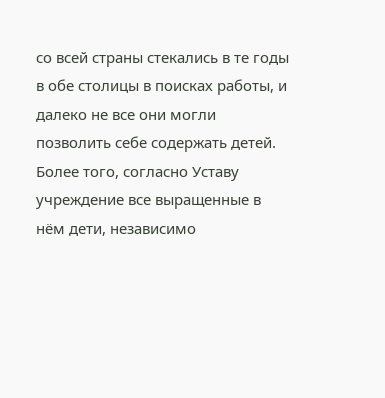со всей страны стекались в те годы в обе столицы в поисках работы, и далеко не все они могли позволить себе содержать детей. Более того, согласно Уставу учреждение все выращенные в нём дети, независимо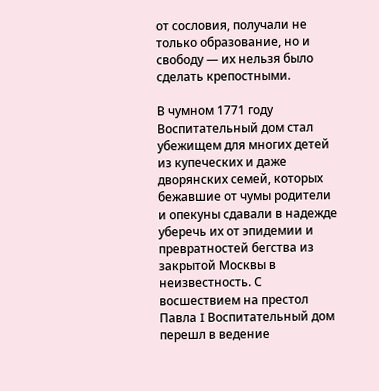от сословия, получали не только образование, но и свободу — их нельзя было сделать крепостными.

В чумном 1771 году Воспитательный дом стал убежищем для многих детей из купеческих и даже дворянских семей, которых бежавшие от чумы родители и опекуны сдавали в надежде уберечь их от эпидемии и превратностей бегства из закрытой Москвы в неизвестность. С восшествием на престол Павла I Воспитательный дом перешл в ведение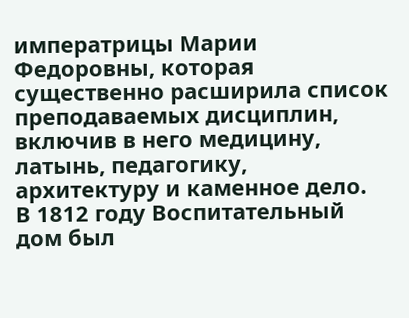императрицы Марии Федоровны, которая существенно расширила список преподаваемых дисциплин, включив в него медицину, латынь, педагогику, архитектуру и каменное дело.
В 1812 году Воспитательный дом был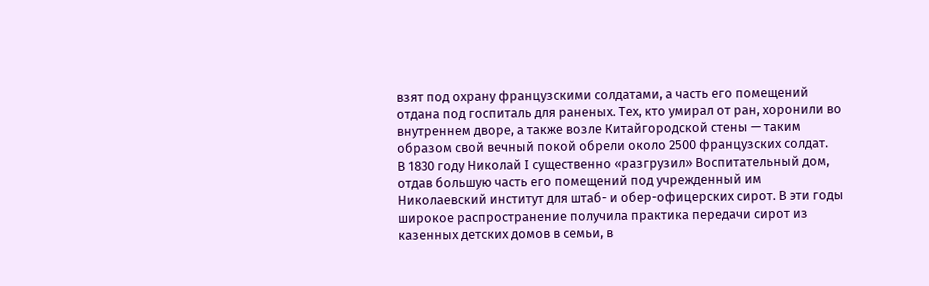взят под охрану французскими солдатами, а часть его помещений отдана под госпиталь для раненых. Тех, кто умирал от ран, хоронили во внутреннем дворе, а также возле Китайгородской стены — таким образом свой вечный покой обрели около 2500 французских солдат.
В 1830 году Николай I существенно «разгрузил» Воспитательный дом, отдав большую часть его помещений под учрежденный им Николаевский институт для штаб- и обер-офицерских сирот. В эти годы широкое распространение получила практика передачи сирот из казенных детских домов в семьи, в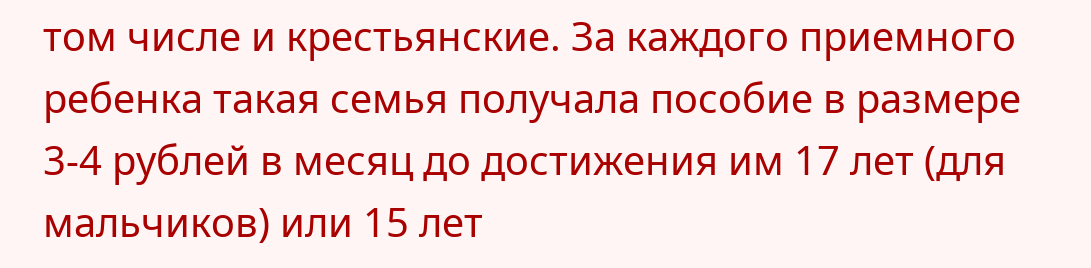том числе и крестьянские. За каждого приемного ребенка такая семья получала пособие в размере 3-4 рублей в месяц до достижения им 17 лет (для мальчиков) или 15 лет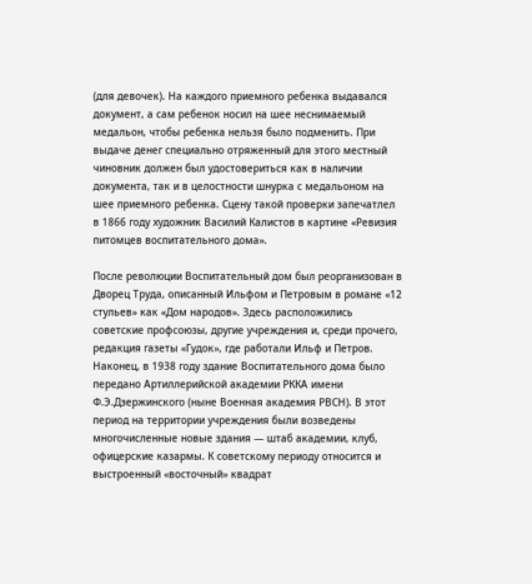(для девочек). На каждого приемного ребенка выдавался документ, а сам ребенок носил на шее неснимаемый медальон, чтобы ребенка нельзя было подменить. При выдаче денег специально отряженный для этого местный чиновник должен был удостовериться как в наличии документа, так и в целостности шнурка с медальоном на шее приемного ребенка. Сцену такой проверки запечатлел в 1866 году художник Василий Калистов в картине «Ревизия питомцев воспитательного дома».

После революции Воспитательный дом был реорганизован в Дворец Труда, описанный Ильфом и Петровым в романе «12 стульев» как «Дом народов». Здесь расположились советские профсоюзы, другие учреждения и, среди прочего, редакция газеты «Гудок», где работали Ильф и Петров.
Наконец, в 1938 году здание Воспитательного дома было передано Артиллерийской академии РККА имени Ф.Э.Дзержинского (ныне Военная академия РВСН). В этот период на территории учреждения были возведены многочисленные новые здания — штаб академии, клуб, офицерские казармы. К советскому периоду относится и выстроенный «восточный» квадрат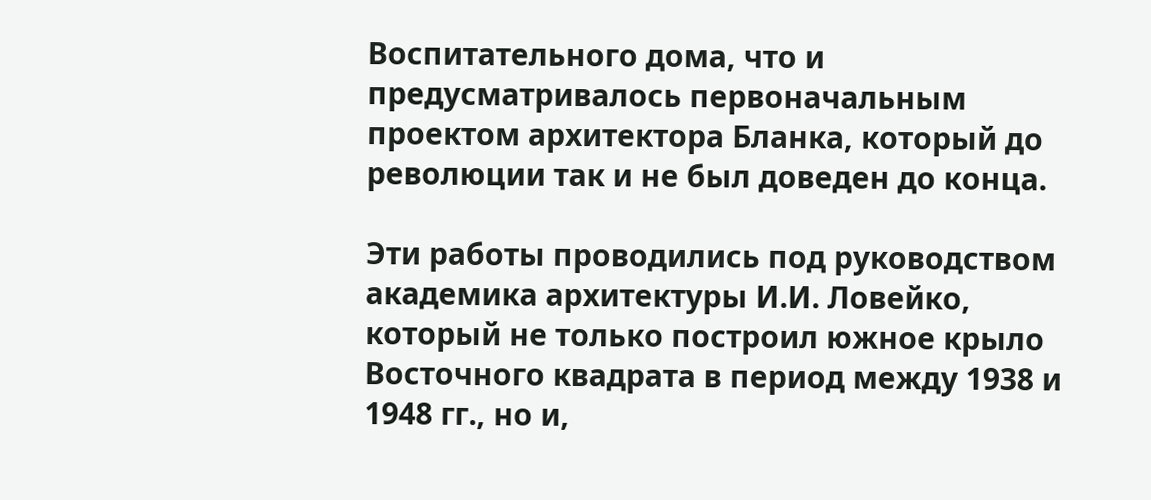Воспитательного дома, что и предусматривалось первоначальным проектом архитектора Бланка, который до революции так и не был доведен до конца.

Эти работы проводились под руководством академика архитектуры И.И. Ловейко, который не только построил южное крыло Восточного квадрата в период между 1938 и 1948 гг., но и,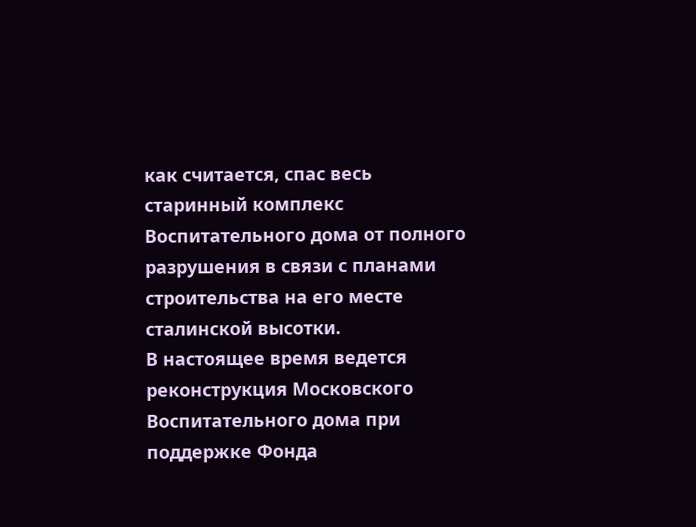как считается, спас весь старинный комплекс Воспитательного дома от полного разрушения в связи с планами строительства на его месте сталинской высотки.
В настоящее время ведется реконструкция Московского Воспитательного дома при поддержке Фонда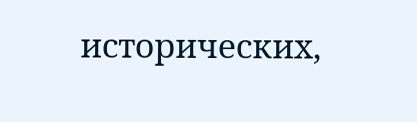исторических,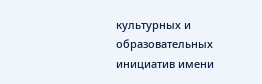культурных и образовательных инициатив имени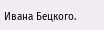Ивана Бецкого.